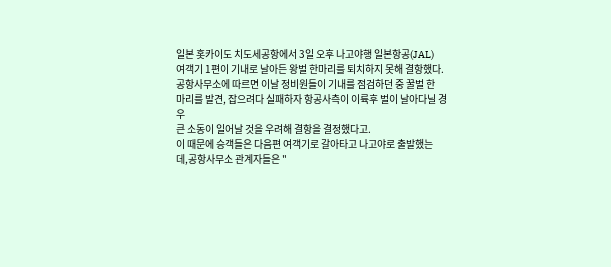일본 홋카이도 치도세공항에서 3일 오후 나고야행 일본항공(JAL)
여객기 1편이 기내로 날아든 왕벌 한마리를 퇴치하지 못해 결항했다.
공항사무소에 따르면 이날 정비원들이 기내를 점검하던 중 꿀벌 한
마리를 발견, 잡으려다 실패하자 항공사측이 이륙후 벌이 날아다닐 경우
큰 소동이 일어날 것을 우려해 결항을 결정했다고.
이 때문에 승객들은 다음편 여객기로 갈아타고 나고야로 출발했는
데,공항사무소 관계자들은 "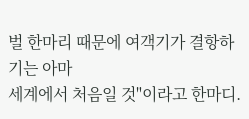벌 한마리 때문에 여객기가 결항하기는 아마
세계에서 처음일 것"이라고 한마디.